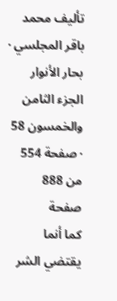تأليف محمد باقر المجلسي · بحار الأنوار الجزء الثامن والخمسون 58 · صفحة 554 من 888
صفحة
كما أنما يقتضي الشر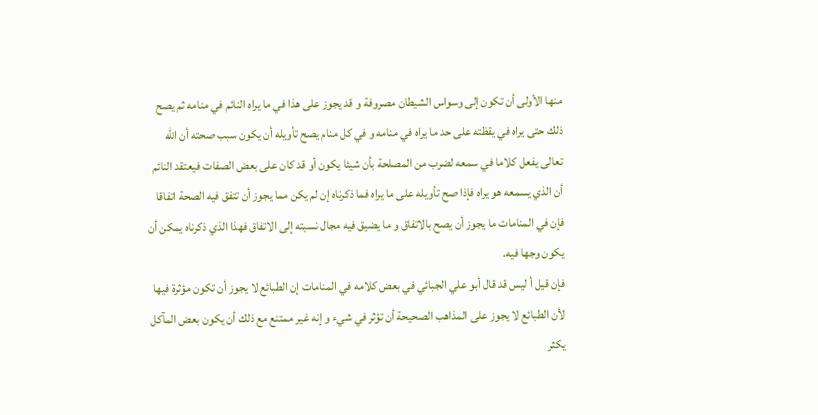منها الأولى أن تكون إلى وسواس الشيطان مصروفة و قد يجوز على هذا في ما يراه النائم في منامه ثم يصح ذلك حتى يراه في يقظته على حد ما يراه في منامه و في كل منام يصح تأويله أن يكون سبب صحته أن الله تعالى يفعل كلاما في سمعه لضرب من المصلحة بأن شيئا يكون أو قد كان على بعض الصفات فيعتقد النائم أن الذي يسمعه هو يراه فإذا صح تأويله على ما يراه فما ذكرناه إن لم يكن مما يجوز أن تتفق فيه الصحة اتفاقا فإن في المنامات ما يجوز أن يصح بالاتفاق و ما يضيق فيه مجال نسبته إلى الاتفاق فهذا الذي ذكرناه يمكن أن يكون وجها فيه.
فإن قيل أ ليس قد قال أبو علي الجبائي في بعض كلامه في المنامات إن الطبائع لا يجوز أن تكون مؤثرة فيها لأن الطبائع لا يجوز على المذاهب الصحيحة أن تؤثر في شيء و إنه غير ممتنع مع ذلك أن يكون بعض المآكل يكثر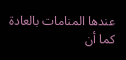عندها المنامات بالعادة كما أن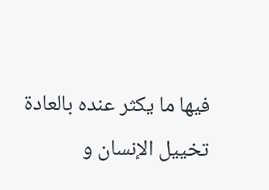فيها ما يكثر عنده بالعادة تخييل الإنسان و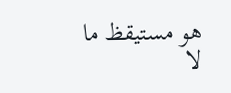هو مستيقظ ما لا